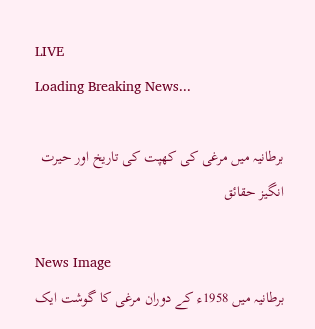LIVE
Loading Breaking News...

برطانیہ میں مرغی کی کھپت کی تاریخ اور حیرت انگیز حقائق

News Image
برطانیہ میں 1958ء کے دوران مرغی کا گوشت ایک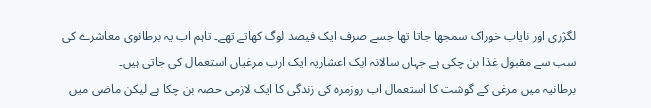لگژری اور نایاب خوراک سمجھا جاتا تھا جسے صرف ایک فیصد لوگ کھاتے تھے۔ تاہم اب یہ برطانوی معاشرے کی سب سے مقبول غذا بن چکی ہے جہاں سالانہ ایک اعشاریہ ایک ارب مرغیاں استعمال کی جاتی ہیں۔
برطانیہ میں مرغی کے گوشت کا استعمال اب روزمرہ کی زندگی کا ایک لازمی حصہ بن چکا ہے لیکن ماضی میں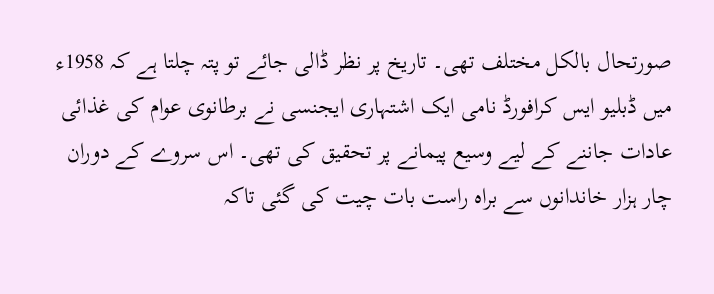صورتحال بالکل مختلف تھی۔ تاریخ پر نظر ڈالی جائے تو پتہ چلتا ہے کہ 1958ء میں ڈبلیو ایس کرافورڈ نامی ایک اشتہاری ایجنسی نے برطانوی عوام کی غذائی عادات جاننے کے لیے وسیع پیمانے پر تحقیق کی تھی۔ اس سروے کے دوران چار ہزار خاندانوں سے براہ راست بات چیت کی گئی تاکہ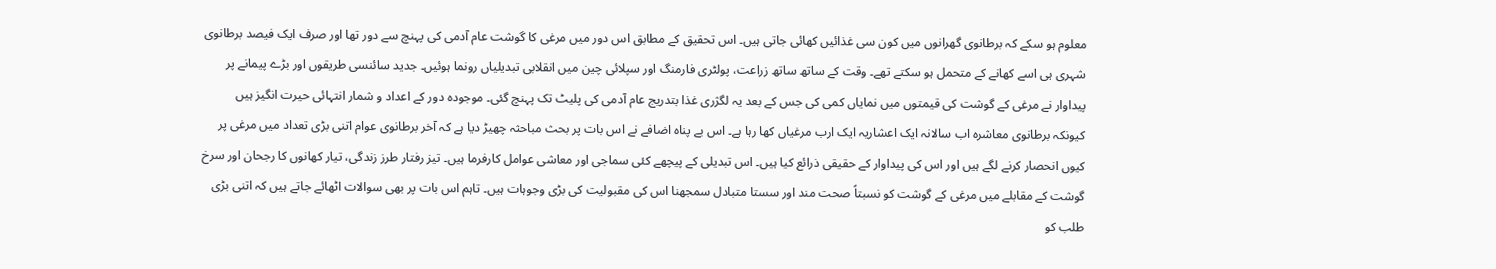معلوم ہو سکے کہ برطانوی گھرانوں میں کون سی غذائیں کھائی جاتی ہیں۔ اس تحقیق کے مطابق اس دور میں مرغی کا گوشت عام آدمی کی پہنچ سے دور تھا اور صرف ایک فیصد برطانوی شہری ہی اسے کھانے کے متحمل ہو سکتے تھے۔ وقت کے ساتھ ساتھ زراعت، پولٹری فارمنگ اور سپلائی چین میں انقلابی تبدیلیاں رونما ہوئیں۔ جدید سائنسی طریقوں اور بڑے پیمانے پر پیداوار نے مرغی کے گوشت کی قیمتوں میں نمایاں کمی کی جس کے بعد یہ لگژری غذا بتدریج عام آدمی کی پلیٹ تک پہنچ گئی۔ موجودہ دور کے اعداد و شمار انتہائی حیرت انگیز ہیں کیونکہ برطانوی معاشرہ اب سالانہ ایک اعشاریہ ایک ارب مرغیاں کھا رہا ہے۔ اس بے پناہ اضافے نے اس بات پر بحث مباحثہ چھیڑ دیا ہے کہ آخر برطانوی عوام اتنی بڑی تعداد میں مرغی پر کیوں انحصار کرنے لگے ہیں اور اس کی پیداوار کے حقیقی ذرائع کیا ہیں۔ اس تبدیلی کے پیچھے کئی سماجی اور معاشی عوامل کارفرما ہیں۔ تیز رفتار طرز زندگی، تیار کھانوں کا رجحان اور سرخ گوشت کے مقابلے میں مرغی کے گوشت کو نسبتاً صحت مند اور سستا متبادل سمجھنا اس کی مقبولیت کی بڑی وجوہات ہیں۔ تاہم اس بات پر بھی سوالات اٹھائے جاتے ہیں کہ اتنی بڑی طلب کو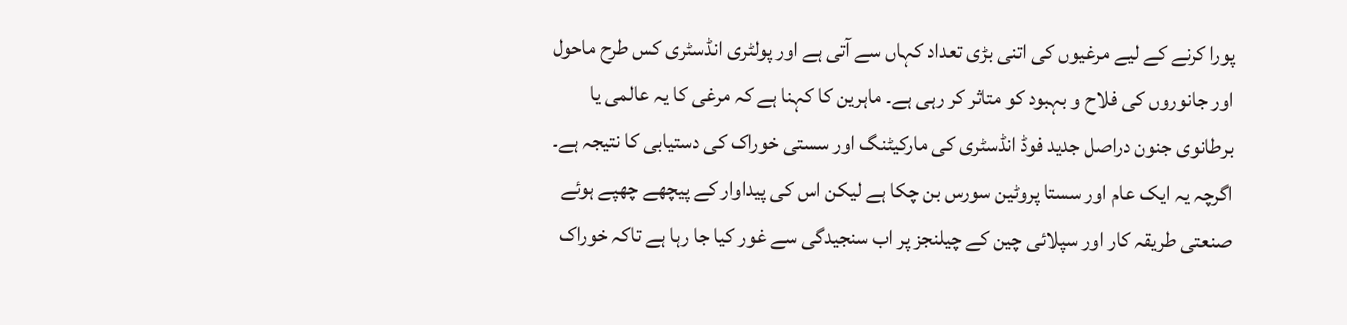پورا کرنے کے لیے مرغیوں کی اتنی بڑی تعداد کہاں سے آتی ہے اور پولٹری انڈسٹری کس طرح ماحول اور جانوروں کی فلاح و بہبود کو متاثر کر رہی ہے۔ ماہرین کا کہنا ہے کہ مرغی کا یہ عالمی یا برطانوی جنون دراصل جدید فوڈ انڈسٹری کی مارکیٹنگ اور سستی خوراک کی دستیابی کا نتیجہ ہے۔ اگرچہ یہ ایک عام اور سستا پروٹین سورس بن چکا ہے لیکن اس کی پیداوار کے پیچھے چھپے ہوئے صنعتی طریقہ کار اور سپلائی چین کے چیلنجز پر اب سنجیدگی سے غور کیا جا رہا ہے تاکہ خوراک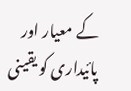کے معیار اور پائیداری کو یقینی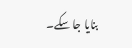بنایا جا سکے۔